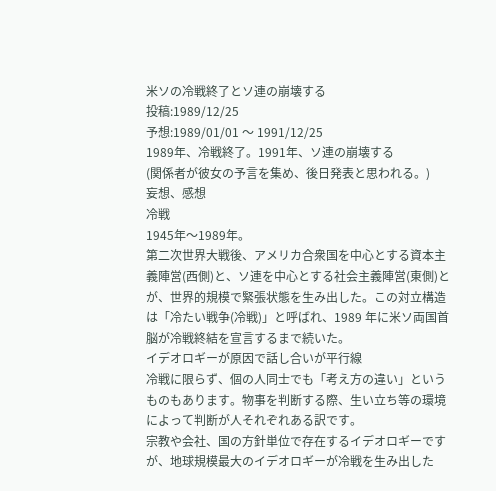米ソの冷戦終了とソ連の崩壊する
投稿:1989/12/25
予想:1989/01/01 〜 1991/12/25
1989年、冷戦終了。1991年、ソ連の崩壊する
(関係者が彼女の予言を集め、後日発表と思われる。)
妄想、感想
冷戦
1945年〜1989年。
第二次世界大戦後、アメリカ合衆国を中心とする資本主義陣営(西側)と、ソ連を中心とする社会主義陣営(東側)とが、世界的規模で緊張状態を生み出した。この対立構造は「冷たい戦争(冷戦)」と呼ばれ、1989 年に米ソ両国首脳が冷戦終結を宣言するまで続いた。
イデオロギーが原因で話し合いが平行線
冷戦に限らず、個の人同士でも「考え方の違い」というものもあります。物事を判断する際、生い立ち等の環境によって判断が人それぞれある訳です。
宗教や会社、国の方針単位で存在するイデオロギーですが、地球規模最大のイデオロギーが冷戦を生み出した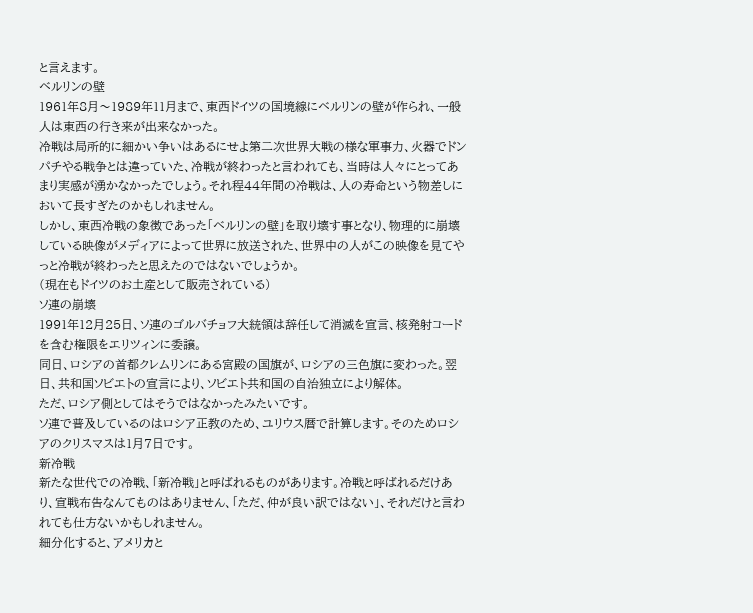と言えます。
ベルリンの壁
1961年8月〜1989年11月まで、東西ドイツの国境線にベルリンの壁が作られ、一般人は東西の行き来が出来なかった。
冷戦は局所的に細かい争いはあるにせよ第二次世界大戦の様な軍事力、火器でドンパチやる戦争とは違っていた、冷戦が終わったと言われても、当時は人々にとってあまり実感が湧かなかったでしょう。それ程44年間の冷戦は、人の寿命という物差しにおいて長すぎたのかもしれません。
しかし、東西冷戦の象徴であった「ベルリンの壁」を取り壊す事となり、物理的に崩壊している映像がメディアによって世界に放送された、世界中の人がこの映像を見てやっと冷戦が終わったと思えたのではないでしょうか。
(現在もドイツのお土産として販売されている)
ソ連の崩壊
1991年12月25日、ソ連のゴルバチョフ大統領は辞任して消滅を宣言、核発射コードを含む権限をエリツィンに委譲。
同日、ロシアの首都クレムリンにある宮殿の国旗が、ロシアの三色旗に変わった。翌日、共和国ソビエトの宣言により、ソビエト共和国の自治独立により解体。
ただ、ロシア側としてはそうではなかったみたいです。
ソ連で普及しているのはロシア正教のため、ユリウス暦で計算します。そのためロシアのクリスマスは1月7日です。
新冷戦
新たな世代での冷戦、「新冷戦」と呼ばれるものがあります。冷戦と呼ばれるだけあり、宣戦布告なんてものはありません、「ただ、仲が良い訳ではない」、それだけと言われても仕方ないかもしれません。
細分化すると、アメリカと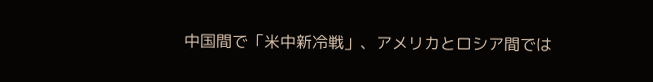中国間で「米中新冷戦」、アメリカとロシア間では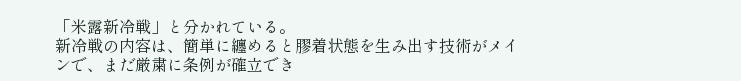「米露新冷戦」と分かれている。
新冷戦の内容は、簡単に纏めると膠着状態を生み出す技術がメインで、まだ厳粛に条例が確立でき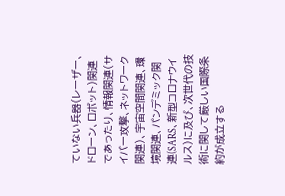ていない兵器(レーザー、ドローン、ロボット)関連であったり、情報関連(サイバー攻撃、ネットワーク関連)、宇宙空間関連、環境関連、パンデミック関連(SARS、新型コロナウイルス)に及び、次世代の技術に関して厳しい国際条約が成立する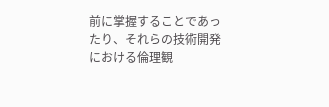前に掌握することであったり、それらの技術開発における倫理観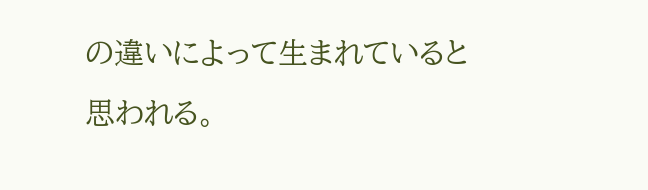の違いによって生まれていると思われる。